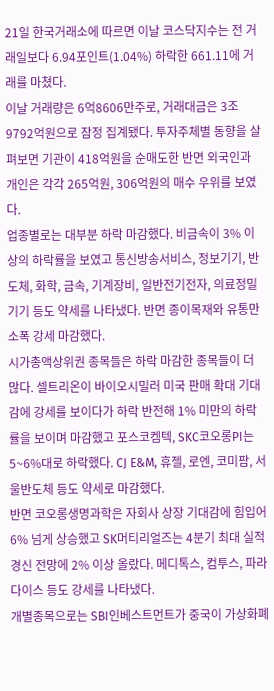21일 한국거래소에 따르면 이날 코스닥지수는 전 거래일보다 6.94포인트(1.04%) 하락한 661.11에 거래를 마쳤다.
이날 거래량은 6억8606만주로, 거래대금은 3조9792억원으로 잠정 집계됐다. 투자주체별 동향을 살펴보면 기관이 418억원을 순매도한 반면 외국인과 개인은 각각 265억원, 306억원의 매수 우위를 보였다.
업종별로는 대부분 하락 마감했다. 비금속이 3% 이상의 하락률을 보였고 통신방송서비스, 정보기기, 반도체, 화학, 금속, 기계장비, 일반전기전자, 의료정밀기기 등도 약세를 나타냈다. 반면 종이목재와 유통만 소폭 강세 마감했다.
시가총액상위권 종목들은 하락 마감한 종목들이 더 많다. 셀트리온이 바이오시밀러 미국 판매 확대 기대감에 강세를 보이다가 하락 반전해 1% 미만의 하락률을 보이며 마감했고 포스코켐텍, SKC코오롱PI는 5~6%대로 하락했다. CJ E&M, 휴젤, 로엔, 코미팜, 서울반도체 등도 약세로 마감했다.
반면 코오롱생명과학은 자회사 상장 기대감에 힘입어 6% 넘게 상승했고 SK머티리얼즈는 4분기 최대 실적 경신 전망에 2% 이상 올랐다. 메디톡스, 컴투스, 파라다이스 등도 강세를 나타냈다.
개별종목으로는 SBI인베스트먼트가 중국이 가상화폐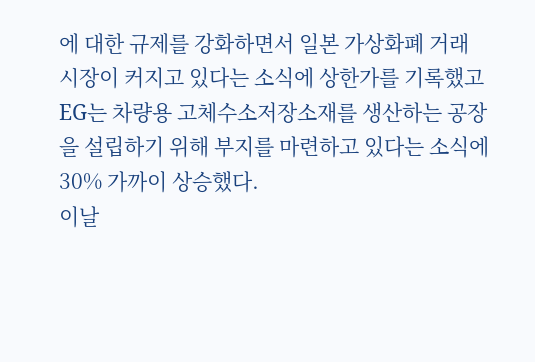에 대한 규제를 강화하면서 일본 가상화폐 거래 시장이 커지고 있다는 소식에 상한가를 기록했고 EG는 차량용 고체수소저장소재를 생산하는 공장을 설립하기 위해 부지를 마련하고 있다는 소식에 30% 가까이 상승했다.
이날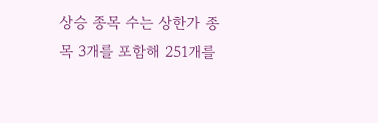상승 종목 수는 상한가 종목 3개를 포함해 251개를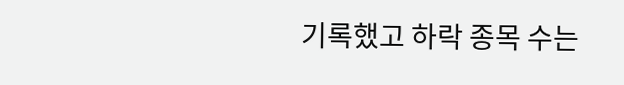기록했고 하락 종목 수는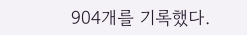904개를 기록했다.